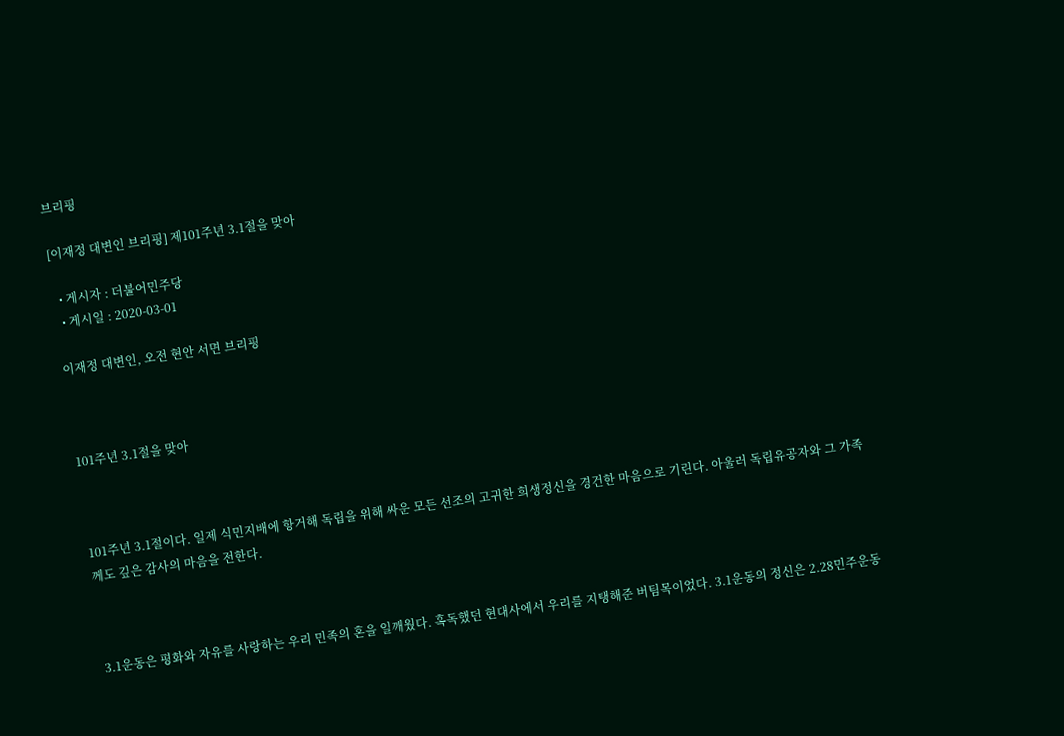브리핑

[이재정 대변인 브리핑] 제101주년 3.1절을 맞아

  • 게시자 : 더불어민주당
  • 게시일 : 2020-03-01

이재정 대변인, 오전 현안 서면 브리핑



101주년 3.1절을 맞아



101주년 3.1절이다. 일제 식민지배에 항거해 독립을 위해 싸운 모든 선조의 고귀한 희생정신을 경건한 마음으로 기린다. 아울러 독립유공자와 그 가족께도 깊은 감사의 마음을 전한다.



3.1운동은 평화와 자유를 사랑하는 우리 민족의 혼을 일깨웠다. 혹독했던 현대사에서 우리를 지탱해준 버팀목이었다. 3.1운동의 정신은 2.28민주운동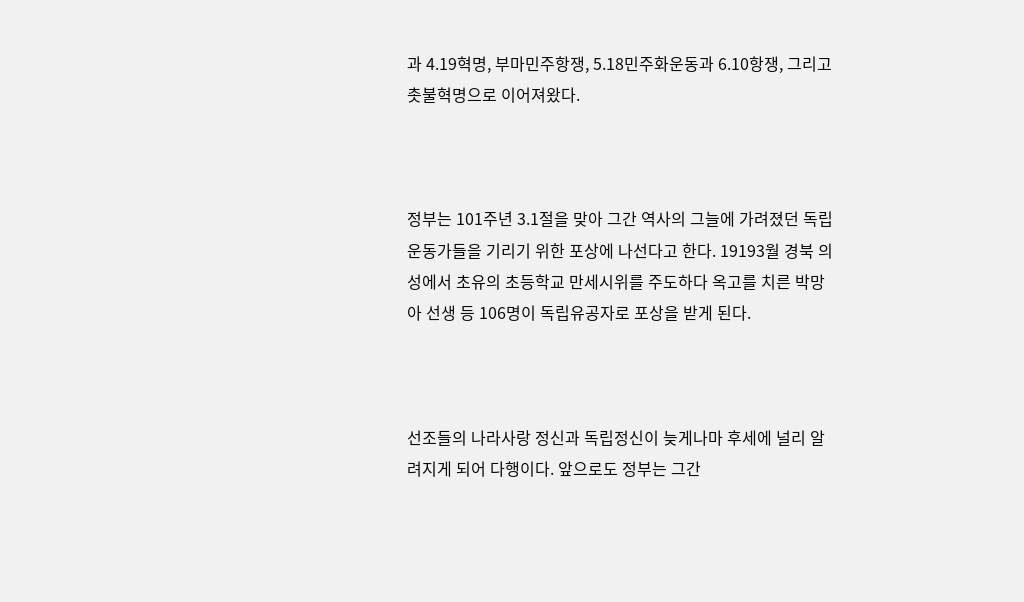과 4.19혁명, 부마민주항쟁, 5.18민주화운동과 6.10항쟁, 그리고 촛불혁명으로 이어져왔다.



정부는 101주년 3.1절을 맞아 그간 역사의 그늘에 가려졌던 독립운동가들을 기리기 위한 포상에 나선다고 한다. 19193월 경북 의성에서 초유의 초등학교 만세시위를 주도하다 옥고를 치른 박망아 선생 등 106명이 독립유공자로 포상을 받게 된다.



선조들의 나라사랑 정신과 독립정신이 늦게나마 후세에 널리 알려지게 되어 다행이다. 앞으로도 정부는 그간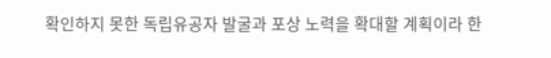확인하지 못한 독립유공자 발굴과 포상 노력을 확대할 계획이라 한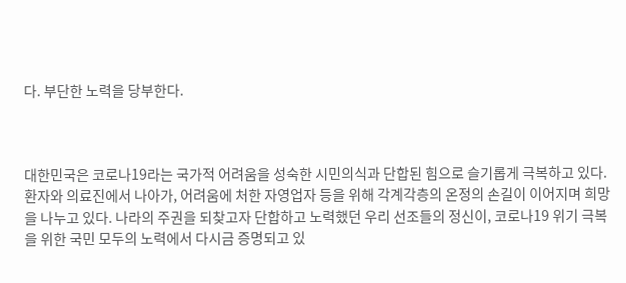다. 부단한 노력을 당부한다.



대한민국은 코로나19라는 국가적 어려움을 성숙한 시민의식과 단합된 힘으로 슬기롭게 극복하고 있다. 환자와 의료진에서 나아가, 어려움에 처한 자영업자 등을 위해 각계각층의 온정의 손길이 이어지며 희망을 나누고 있다. 나라의 주권을 되찾고자 단합하고 노력했던 우리 선조들의 정신이, 코로나19 위기 극복을 위한 국민 모두의 노력에서 다시금 증명되고 있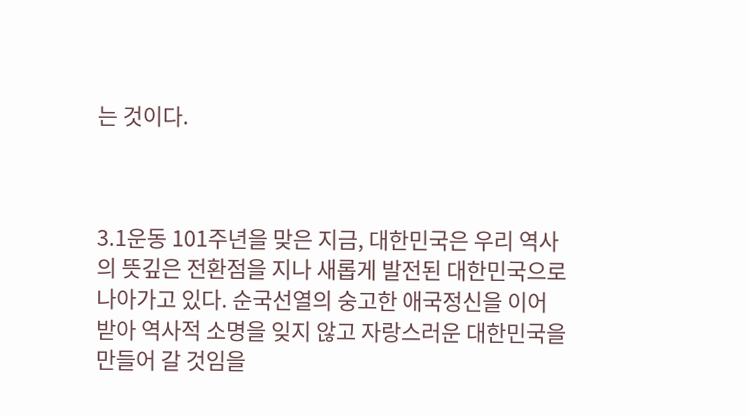는 것이다.



3.1운동 101주년을 맞은 지금, 대한민국은 우리 역사의 뜻깊은 전환점을 지나 새롭게 발전된 대한민국으로 나아가고 있다. 순국선열의 숭고한 애국정신을 이어 받아 역사적 소명을 잊지 않고 자랑스러운 대한민국을 만들어 갈 것임을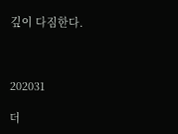깊이 다짐한다.



202031

더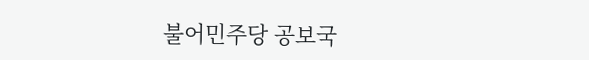불어민주당 공보국